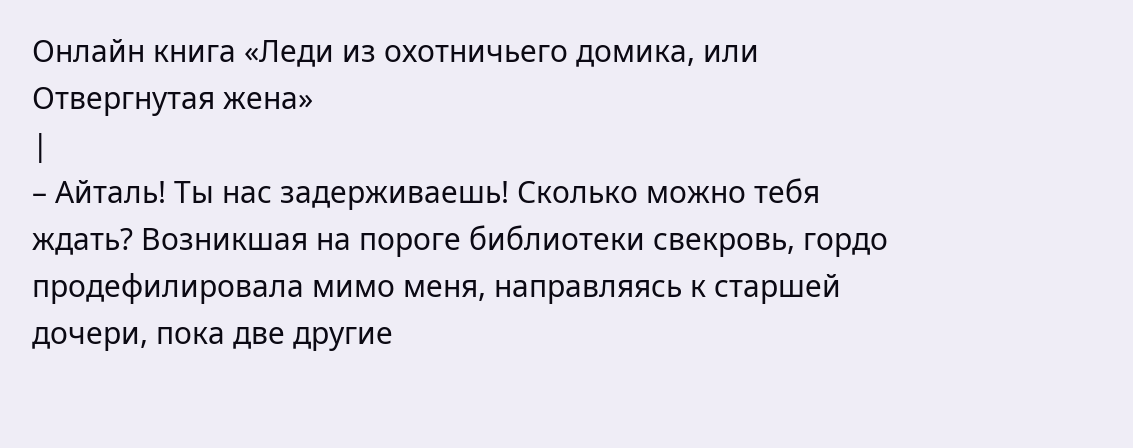Онлайн книга «Леди из охотничьего домика, или Отвергнутая жена»
|
– Айталь! Ты нас задерживаешь! Сколько можно тебя ждать? Возникшая на пороге библиотеки свекровь, гордо продефилировала мимо меня, направляясь к старшей дочери, пока две другие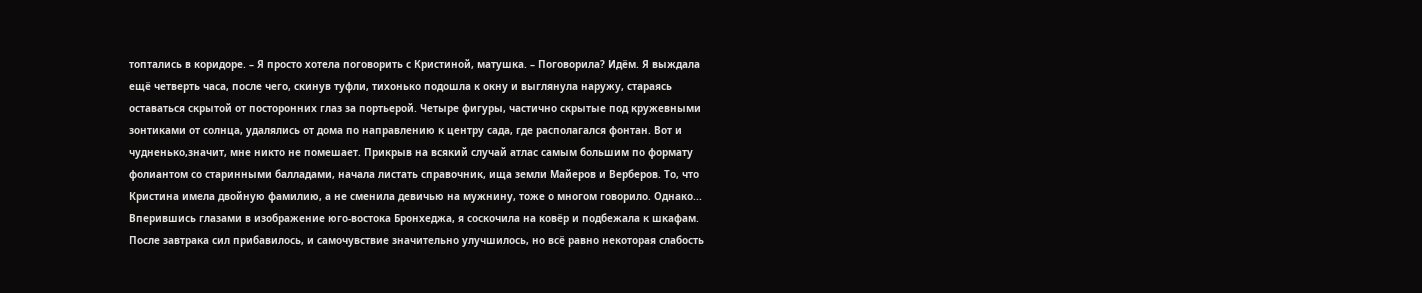топтались в коридоре. – Я просто хотела поговорить с Кристиной, матушка. – Поговорила? Идём. Я выждала ещё четверть часа, после чего, скинув туфли, тихонько подошла к окну и выглянула наружу, стараясь оставаться скрытой от посторонних глаз за портьерой. Четыре фигуры, частично скрытые под кружевными зонтиками от солнца, удалялись от дома по направлению к центру сада, где располагался фонтан. Вот и чудненько,значит, мне никто не помешает. Прикрыв на всякий случай атлас самым большим по формату фолиантом со старинными балладами, начала листать справочник, ища земли Майеров и Верберов. То, что Кристина имела двойную фамилию, а не сменила девичью на мужнину, тоже о многом говорило. Однако... Вперившись глазами в изображение юго-востока Бронхеджа, я соскочила на ковёр и подбежала к шкафам. После завтрака сил прибавилось, и самочувствие значительно улучшилось, но всё равно некоторая слабость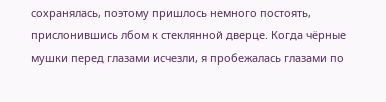сохранялась, поэтому пришлось немного постоять, прислонившись лбом к стеклянной дверце. Когда чёрные мушки перед глазами исчезли, я пробежалась глазами по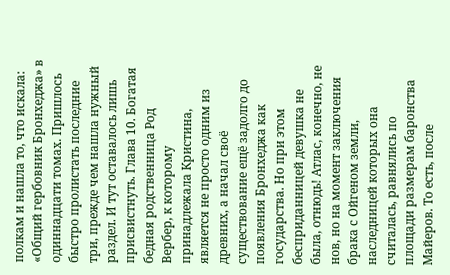полкам и нашла то, что искала: «Общий гербовник Бронхеджа» в одиннадцати томах. Пришлось быстро пролистать последние три, прежде чем нашла нужный раздел. И тут оставалось лишь присвистнуть. Глава 10. Богатая бедная родственница Род Вербер, к которому принадлежала Кристина, является не просто одним из древних, а начал своё существование ещё задолго до появления Бронхеджа как государства. Но при этом бесприданницей девушка не была, отнюдь! Атлас, конечно, не нов, но на момент заключения брака с Ойгеном земли, наследницей которых она считалась, равнялись по площади размерам баронства Майеров. То есть, после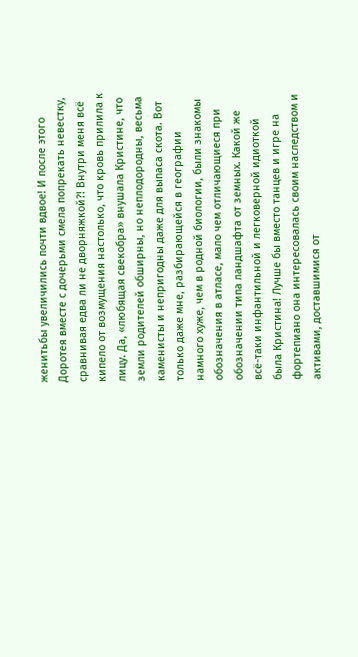женитьбы увеличились почти вдвое! И после этого Доротея вместе с дочерьми смела попрекать невестку, сравнивая едва ли не дворняжкой?! Внутри меня всё кипело от возмущения настолько, что кровь прилила к лицу. Да, «любящая свекобра» внушала Кристине, что земли родителей обширны, но неплодородны, весьма каменисты и непригодны даже для выпаса скота. Вот только даже мне, разбирающейся в географии намного хуже, чем в родной биологии, были знакомы обозначения в атласе, мало чем отличающиеся при обозначении типа ландшафта от земных. Какой же всё-таки инфантильной и легковерной идиоткой была Кристина! Лучше бы вместо танцев и игре на фортепиано она интересовалась своим наследством и активами, доставшимися от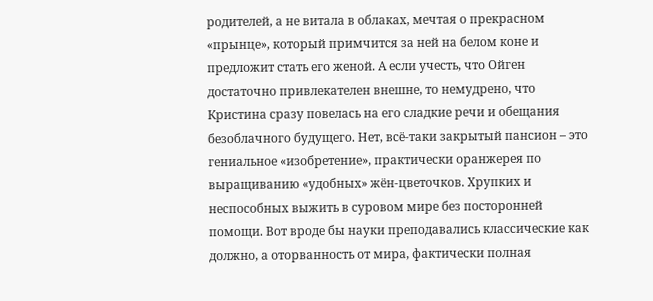родителей, а не витала в облаках, мечтая о прекрасном «прынце», который примчится за ней на белом коне и предложит стать его женой. А если учесть, что Ойген достаточно привлекателен внешне, то немудрено, что Кристина сразу повелась на его сладкие речи и обещания безоблачного будущего. Нет, всё-таки закрытый пансион – это гениальное «изобретение», практически оранжерея по выращиванию «удобных» жён-цветочков. Хрупких и неспособных выжить в суровом мире без посторонней помощи. Вот вроде бы науки преподавались классические как должно, а оторванность от мира, фактически полная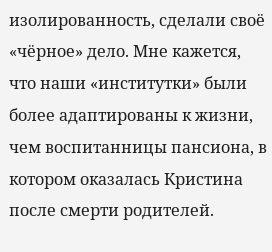изолированность, сделали своё «чёрное» дело. Мне кажется, что наши «институтки» были более адаптированы к жизни, чем воспитанницы пансиона, в котором оказалась Кристина после смерти родителей.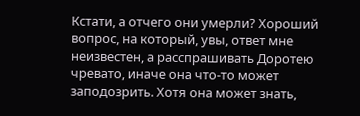Кстати, а отчего они умерли? Хороший вопрос, на который, увы, ответ мне неизвестен, а расспрашивать Доротею чревато, иначе она что-то может заподозрить. Хотя она может знать,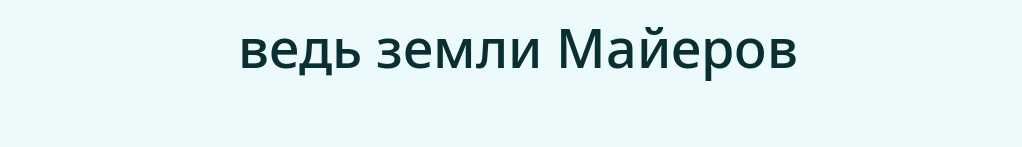ведь земли Майеров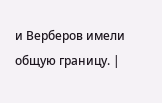и Верберов имели общую границу. |